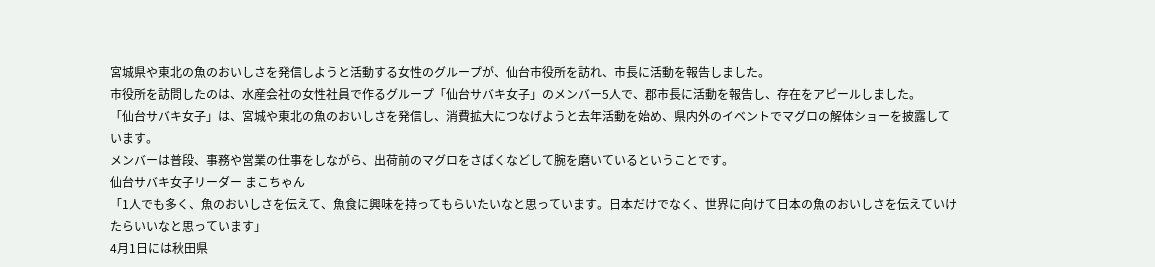宮城県や東北の魚のおいしさを発信しようと活動する女性のグループが、仙台市役所を訪れ、市長に活動を報告しました。
市役所を訪問したのは、水産会社の女性社員で作るグループ「仙台サバキ女子」のメンバー5人で、郡市長に活動を報告し、存在をアピールしました。
「仙台サバキ女子」は、宮城や東北の魚のおいしさを発信し、消費拡大につなげようと去年活動を始め、県内外のイベントでマグロの解体ショーを披露しています。
メンバーは普段、事務や営業の仕事をしながら、出荷前のマグロをさばくなどして腕を磨いているということです。
仙台サバキ女子リーダー まこちゃん
「1人でも多く、魚のおいしさを伝えて、魚食に興味を持ってもらいたいなと思っています。日本だけでなく、世界に向けて日本の魚のおいしさを伝えていけたらいいなと思っています」
4月1日には秋田県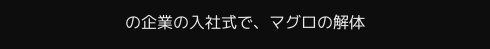の企業の入社式で、マグロの解体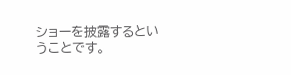ショーを披露するということです。